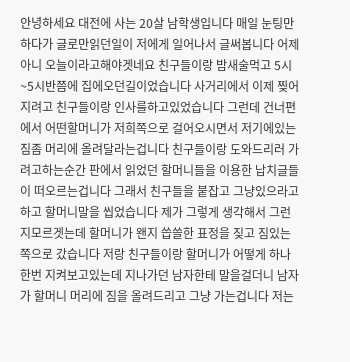안녕하세요 대전에 사는 20살 남학생입니다 매일 눈팅만하다가 글로만읽던일이 저에게 일어나서 글써봅니다 어제 아니 오늘이라고해야겟네요 친구들이랑 밤새술먹고 5시~5시반쯤에 집에오던길이었습니다 사거리에서 이제 찢어지려고 친구들이랑 인사를하고있었습니다 그런데 건너편에서 어떤할머니가 저희쪽으로 걸어오시면서 저기에있는 짐좀 머리에 올려달라는겁니다 친구들이랑 도와드리러 가려고하는순간 판에서 읽었던 할머니들을 이용한 납치글들이 떠오르는겁니다 그래서 친구들을 붙잡고 그냥있으라고 하고 할머니말을 씹었습니다 제가 그렇게 생각해서 그런지모르겟는데 할머니가 왠지 씁쓸한 표정을 짖고 짐있는쪽으로 갔습니다 저랑 친구들이랑 할머니가 어떻게 하나 한번 지켜보고있는데 지나가던 남자한테 말을걸더니 남자가 할머니 머리에 짐을 올려드리고 그냥 가는겁니다 저는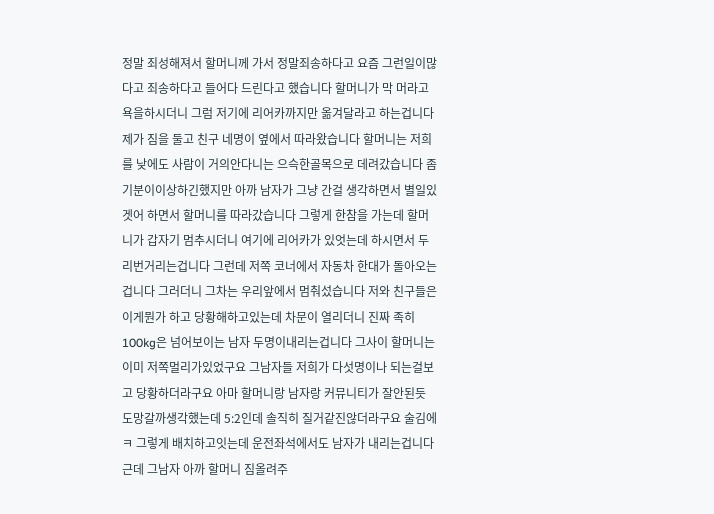정말 죄성해져서 할머니께 가서 정말죄송하다고 요즘 그런일이많다고 죄송하다고 들어다 드린다고 했습니다 할머니가 막 머라고 욕을하시더니 그럼 저기에 리어카까지만 옮겨달라고 하는겁니다 제가 짐을 둘고 친구 네명이 옆에서 따라왔습니다 할머니는 저희를 낮에도 사람이 거의안다니는 으슥한골목으로 데려갔습니다 좀기분이이상하긴했지만 아까 남자가 그냥 간걸 생각하면서 별일있겟어 하면서 할머니를 따라갔습니다 그렇게 한참을 가는데 할머니가 갑자기 멈추시더니 여기에 리어카가 있엇는데 하시면서 두리번거리는겁니다 그런데 저쪽 코너에서 자동차 한대가 돌아오는겁니다 그러더니 그차는 우리앞에서 멈춰섰습니다 저와 친구들은 이게뭔가 하고 당황해하고있는데 차문이 열리더니 진짜 족히 100kg은 넘어보이는 남자 두명이내리는겁니다 그사이 할머니는 이미 저쪽멀리가있었구요 그남자들 저희가 다섯명이나 되는걸보고 당황하더라구요 아마 할머니랑 남자랑 커뮤니티가 잘안된듯 도망갈까생각했는데 5:2인데 솔직히 질거같진않더라구요 술김에ㅋ 그렇게 배치하고잇는데 운전좌석에서도 남자가 내리는겁니다 근데 그남자 아까 할머니 짐올려주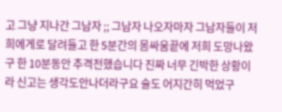고 그냥 지나간 그남자 ;; 그남자 나오자마자 그남자들이 저희에게로 달려들고 한 5분간의 몸싸움끝에 저희 도망나왔구 한 10분동안 추격전했습니다 진짜 너무 긴박한 상황이라 신고는 생각도안나더라구요 술도 어지간히 먹었구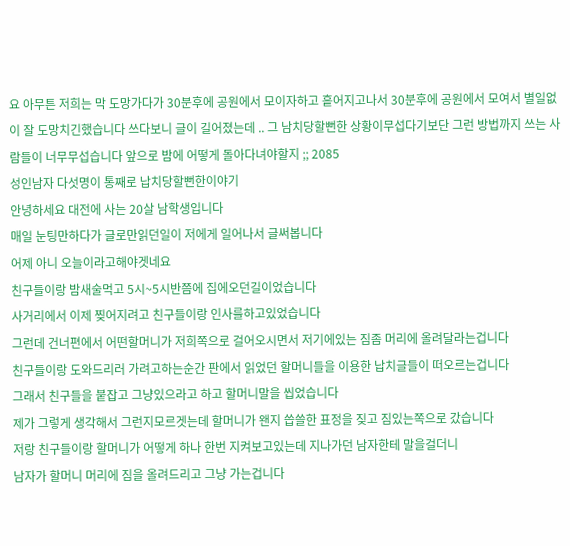요 아무튼 저희는 막 도망가다가 30분후에 공원에서 모이자하고 흩어지고나서 30분후에 공원에서 모여서 별일없이 잘 도망치긴했습니다 쓰다보니 글이 길어졌는데 .. 그 남치당할뻔한 상황이무섭다기보단 그런 방법까지 쓰는 사람들이 너무무섭습니다 앞으로 밤에 어떻게 돌아다녀야할지 ;; 2085
성인남자 다섯명이 통째로 납치당할뻔한이야기
안녕하세요 대전에 사는 20살 남학생입니다
매일 눈팅만하다가 글로만읽던일이 저에게 일어나서 글써봅니다
어제 아니 오늘이라고해야겟네요
친구들이랑 밤새술먹고 5시~5시반쯤에 집에오던길이었습니다
사거리에서 이제 찢어지려고 친구들이랑 인사를하고있었습니다
그런데 건너편에서 어떤할머니가 저희쪽으로 걸어오시면서 저기에있는 짐좀 머리에 올려달라는겁니다
친구들이랑 도와드리러 가려고하는순간 판에서 읽었던 할머니들을 이용한 납치글들이 떠오르는겁니다
그래서 친구들을 붙잡고 그냥있으라고 하고 할머니말을 씹었습니다
제가 그렇게 생각해서 그런지모르겟는데 할머니가 왠지 씁쓸한 표정을 짖고 짐있는쪽으로 갔습니다
저랑 친구들이랑 할머니가 어떻게 하나 한번 지켜보고있는데 지나가던 남자한테 말을걸더니
남자가 할머니 머리에 짐을 올려드리고 그냥 가는겁니다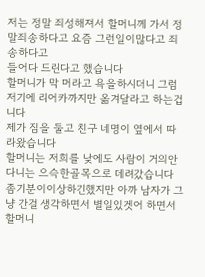저는 정말 죄성해져서 할머니께 가서 정말죄송하다고 요즘 그런일이많다고 죄송하다고
들어다 드린다고 했습니다
할머니가 막 머라고 욕을하시더니 그럼 저기에 리어카까지만 옮겨달라고 하는겁니다
제가 짐을 둘고 친구 네명이 옆에서 따라왔습니다
할머니는 저희를 낮에도 사람이 거의안다니는 으슥한골목으로 데려갔습니다
좀기분이이상하긴했지만 아까 남자가 그냥 간걸 생각하면서 별일있겟어 하면서 할머니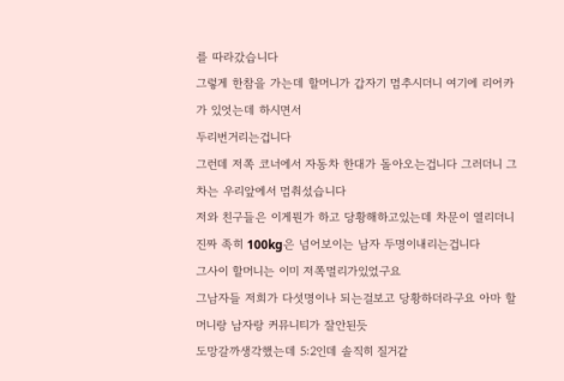를 따라갔습니다
그렇게 한참을 가는데 할머니가 갑자기 멈추시더니 여기에 리어카가 있엇는데 하시면서
두리번거리는겁니다
그런데 저쪽 코너에서 자동차 한대가 돌아오는겁니다 그러더니 그차는 우리앞에서 멈춰섰습니다
저와 친구들은 이게뭔가 하고 당황해하고있는데 차문이 열리더니 진짜 족히 100kg은 넘어보이는 남자 두명이내리는겁니다
그사이 할머니는 이미 저쪽멀리가있었구요
그남자들 저희가 다섯명이나 되는걸보고 당황하더라구요 아마 할머니랑 남자랑 커뮤니티가 잘안된듯
도망갈까생각했는데 5:2인데 솔직히 질거같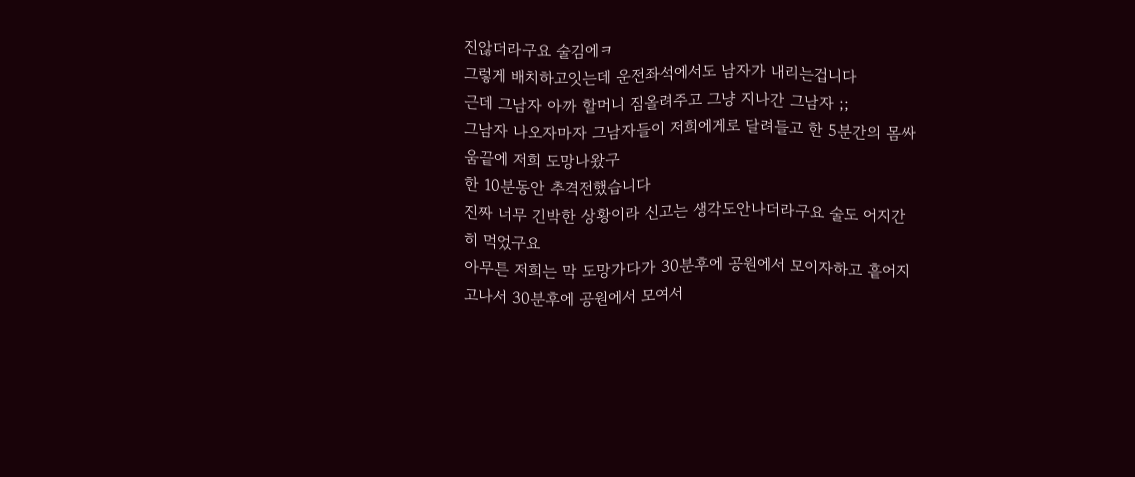진않더라구요 술김에ㅋ
그렇게 배치하고잇는데 운전좌석에서도 남자가 내리는겁니다
근데 그남자 아까 할머니 짐올려주고 그냥 지나간 그남자 ;;
그남자 나오자마자 그남자들이 저희에게로 달려들고 한 5분간의 몸싸움끝에 저희 도망나왔구
한 10분동안 추격전했습니다
진짜 너무 긴박한 상황이라 신고는 생각도안나더라구요 술도 어지간히 먹었구요
아무튼 저희는 막 도망가다가 30분후에 공원에서 모이자하고 흩어지고나서 30분후에 공원에서 모여서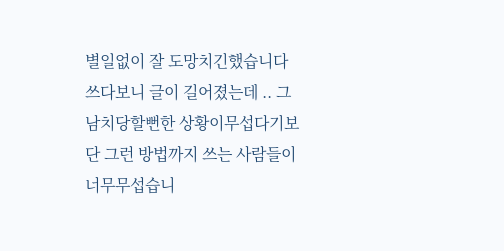별일없이 잘 도망치긴했습니다
쓰다보니 글이 길어졌는데 .. 그 남치당할뻔한 상황이무섭다기보단 그런 방법까지 쓰는 사람들이 너무무섭습니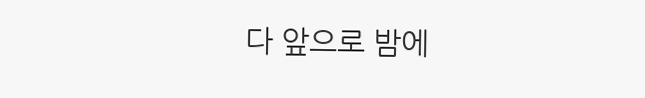다 앞으로 밤에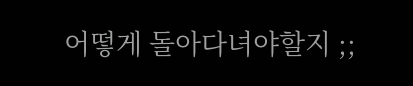어떻게 돌아다녀야할지 ;;